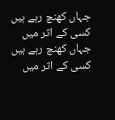جہاں کھنچ رہے ہیں کسی کے اثر میں
جہاں کھنچ رہے ہیں کسی کے اثر میں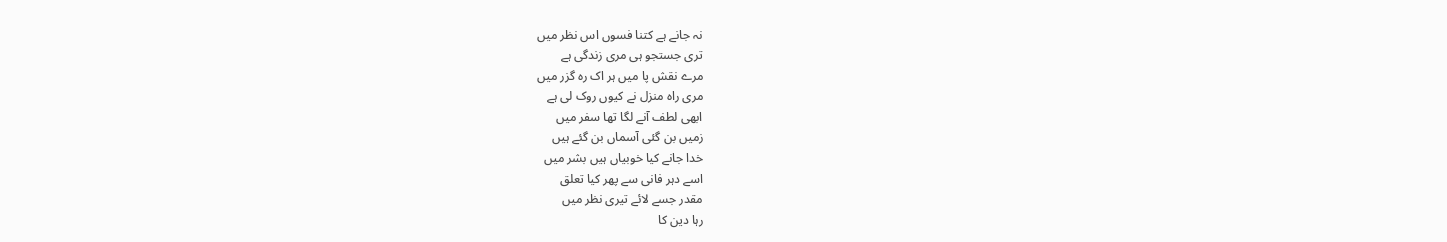نہ جانے ہے کتنا فسوں اس نظر میں
تری جستجو ہی مری زندگی ہے
مرے نقش پا میں ہر اک رہ گزر میں
مری راہ منزل نے کیوں روک لی ہے
ابھی لطف آنے لگا تھا سفر میں
زمیں بن گئی آسماں بن گئے ہیں
خدا جانے کیا خوبیاں ہیں بشر میں
اسے دہر فانی سے پھر کیا تعلق
مقدر جسے لائے تیری نظر میں
رہا دین کا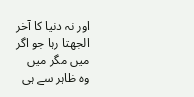اور نہ دنیا کا آخر
الجھتا رہا جو اگر میں مگر میں
وہ ظاہر سے ہی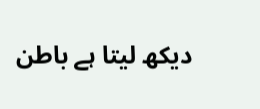دیکھ لیتا ہے باطن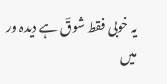یہ خوبی فقط شوقؔ ہے دیدہ ور میں